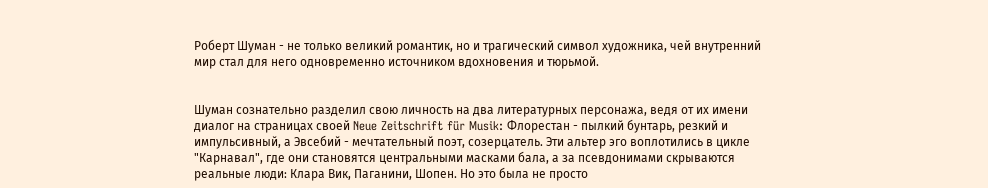Роберт Шуман - не только великий романтик, но и трагический символ художника, чей внутренний мир стал для него одновременно источником вдохновения и тюрьмой.


Шуман сознательно разделил свою личность на два литературных персонажа, ведя от их имени диалог на страницах своей Neue Zeitschrift für Musik: Флорестан - пылкий бунтарь, резкий и импульсивный, а Эвсебий - мечтательный поэт, созерцатель. Эти альтер эго воплотились в цикле "Карнавал", где они становятся центральными масками бала, а за псевдонимами скрываются реальные люди: Клара Вик, Паганини, Шопен. Но это была не просто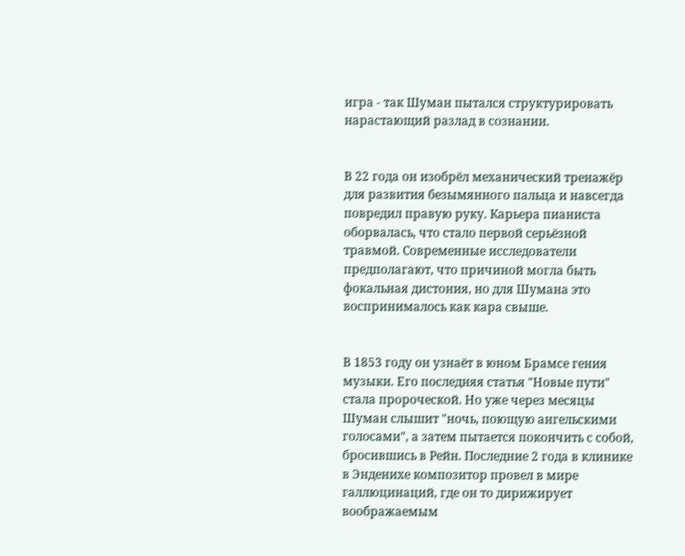игра - так Шуман пытался структурировать нарастающий разлад в сознании.


В 22 года он изобрёл механический тренажёр для развития безымянного пальца и навсегда повредил правую руку. Карьера пианиста оборвалась, что стало первой серьёзной травмой. Современные исследователи предполагают, что причиной могла быть фокальная дистония, но для Шумана это воспринималось как кара свыше.


В 1853 году он узнаёт в юном Брамсе гения музыки. Его последняя статья "Новые пути" стала пророческой. Но уже через месяцы Шуман слышит "ночь, поющую ангельскими голосами", а затем пытается покончить с собой, бросившись в Рейн. Последние 2 года в клинике в Энденихе композитор провел в мире галлюцинаций, где он то дирижирует воображаемым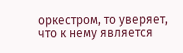оркестром, то уверяет, что к нему является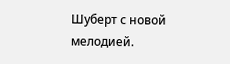Шуберт с новой мелодией.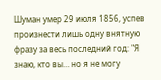Шуман умер 29 июля 1856, успев произнести лишь одну внятную фразу за весь последний год: "Я знаю, кто вы… но я не могу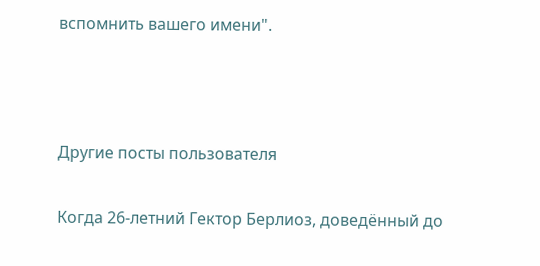вспомнить вашего имени".



Другие посты пользователя

Когда 26-летний Гектор Берлиоз, доведённый до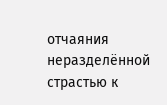отчаяния неразделённой страстью к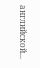английской...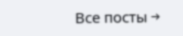Все посты →